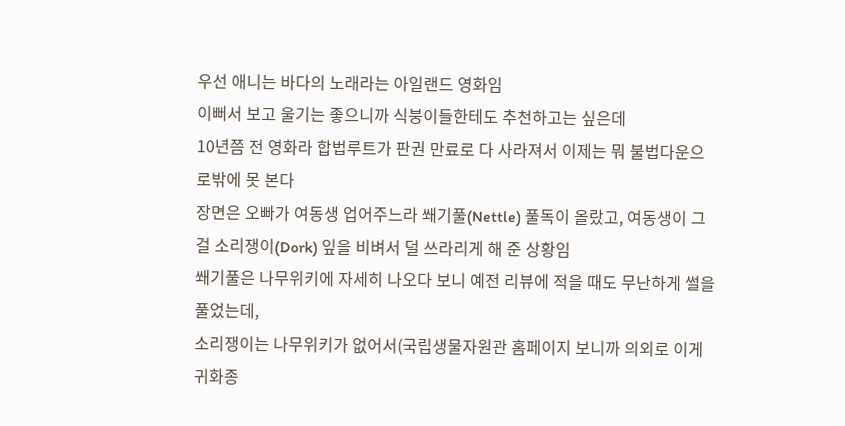우선 애니는 바다의 노래라는 아일랜드 영화임
이뻐서 보고 울기는 좋으니까 식붕이들한테도 추천하고는 싶은데
10년쯤 전 영화라 합법루트가 판권 만료로 다 사라져서 이제는 뭐 불법다운으로밖에 못 본다
장면은 오빠가 여동생 업어주느라 쐐기풀(Nettle) 풀독이 올랐고, 여동생이 그걸 소리쟁이(Dork) 잎을 비벼서 덜 쓰라리게 해 준 상황임
쐐기풀은 나무위키에 자세히 나오다 보니 예전 리뷰에 적을 때도 무난하게 썰을 풀었는데,
소리쟁이는 나무위키가 없어서(국립생물자원관 홈페이지 보니까 의외로 이게 귀화종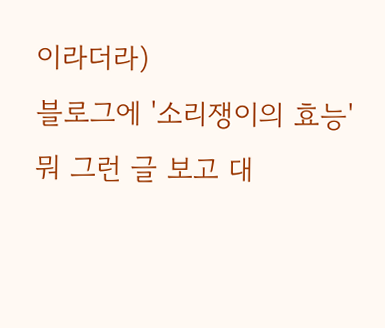이라더라)
블로그에 '소리쟁이의 효능' 뭐 그런 글 보고 대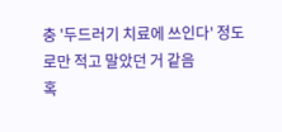충 '두드러기 치료에 쓰인다' 정도로만 적고 말았던 거 같음
혹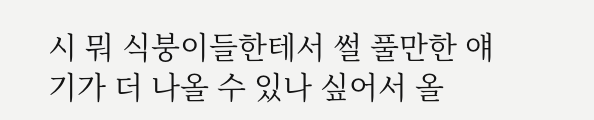시 뭐 식붕이들한테서 썰 풀만한 얘기가 더 나올 수 있나 싶어서 올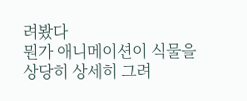려봤다
뭔가 애니메이션이 식물을 상당히 상세히 그려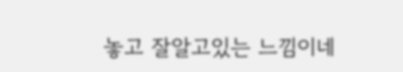놓고 잘알고있는 느낌이네